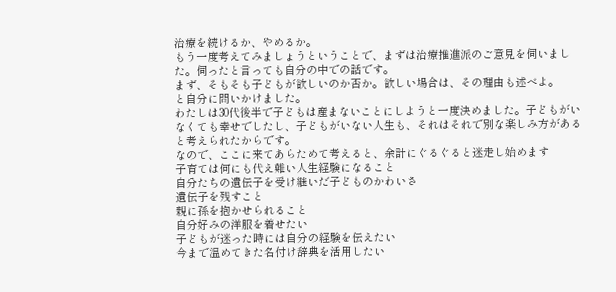治療を続けるか、やめるか。
もう一度考えてみましょうということで、まずは治療推進派のご意見を伺いました。伺ったと言っても自分の中での話です。
まず、そもそも子どもが欲しいのか否か。欲しい場合は、その理由も述べよ。
と自分に問いかけました。
わたしは30代後半で子どもは産まないことにしようと一度決めました。子どもがいなくても幸せでしたし、子どもがいない人生も、それはそれで別な楽しみ方があると考えられたからです。
なので、ここに来てあらためて考えると、余計にぐるぐると迷走し始めます
子育ては何にも代え難い人生経験になること
自分たちの遺伝子を受け継いだ子どものかわいさ
遺伝子を残すこと
親に孫を抱かせられること
自分好みの洋服を着せたい
子どもが迷った時には自分の経験を伝えたい
今まで温めてきた名付け辞典を活用したい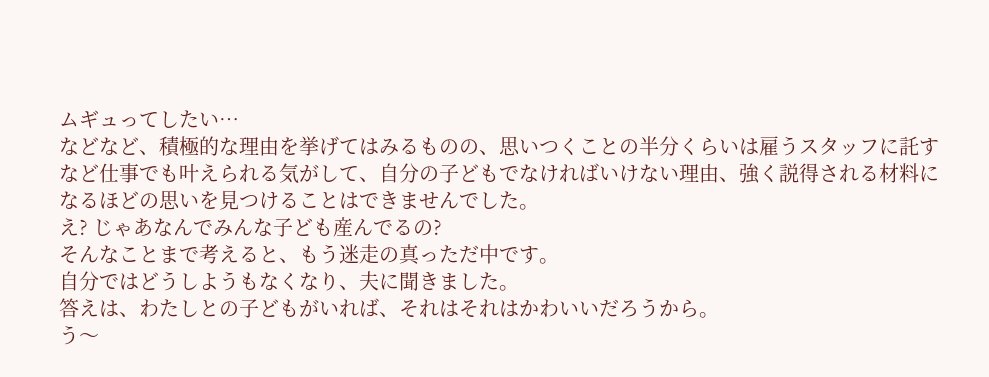ムギュってしたい…
などなど、積極的な理由を挙げてはみるものの、思いつくことの半分くらいは雇うスタッフに託すなど仕事でも叶えられる気がして、自分の子どもでなければいけない理由、強く説得される材料になるほどの思いを見つけることはできませんでした。
え? じゃあなんでみんな子ども産んでるの?
そんなことまで考えると、もう迷走の真っただ中です。
自分ではどうしようもなくなり、夫に聞きました。
答えは、わたしとの子どもがいれば、それはそれはかわいいだろうから。
う〜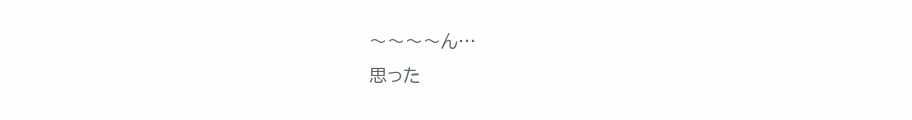〜〜〜〜ん…
思った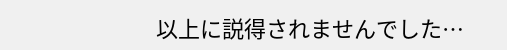以上に説得されませんでした…